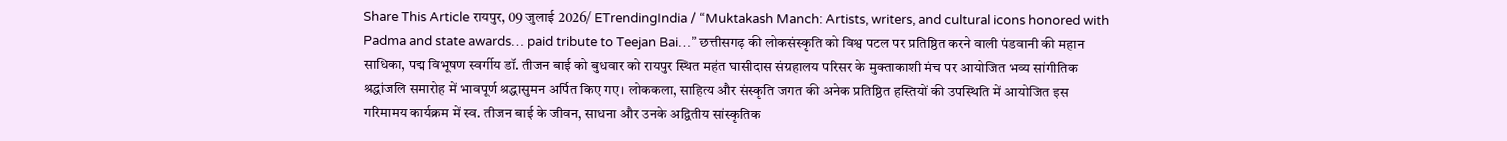Share This Article रायपुर, 09 जुलाई 2026/ ETrendingIndia / “Muktakash Manch: Artists, writers, and cultural icons honored with Padma and state awards… paid tribute to Teejan Bai…” छत्तीसगढ़ की लोकसंस्कृति को विश्व पटल पर प्रतिष्ठित करने वाली पंडवानी की महान साधिका, पद्म विभूषण स्वर्गीय डॉ. तीजन बाई को बुधवार को रायपुर स्थित महंत घासीदास संग्रहालय परिसर के मुक्ताकाशी मंच पर आयोजित भव्य सांगीतिक श्रद्धांजलि समारोह में भावपूर्ण श्रद्धासुमन अर्पित किए गए। लोककला, साहित्य और संस्कृति जगत की अनेक प्रतिष्ठित हस्तियों की उपस्थिति में आयोजित इस गरिमामय कार्यक्रम में स्व. तीजन बाई के जीवन, साधना और उनके अद्वितीय सांस्कृतिक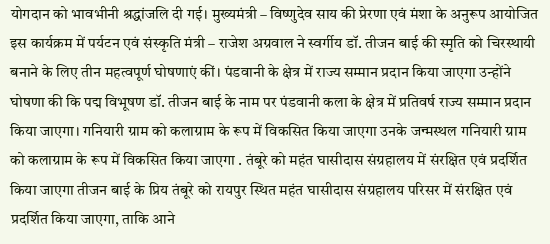योगदान को भावभीनी श्रद्धांजलि दी गई। मुख्यमंत्री – विष्णुदेव साय की प्रेरणा एवं मंशा के अनुरूप आयोजित इस कार्यक्रम में पर्यटन एवं संस्कृति मंत्री – राजेश अग्रवाल ने स्वर्गीय डॉ. तीजन बाई की स्मृति को चिरस्थायी बनाने के लिए तीन महत्वपूर्ण घोषणाएं कीं। पंडवानी के क्षेत्र में राज्य सम्मान प्रदान किया जाएगा उन्होंने घोषणा की कि पद्म विभूषण डॉ. तीजन बाई के नाम पर पंडवानी कला के क्षेत्र में प्रतिवर्ष राज्य सम्मान प्रदान किया जाएगा। गनियारी ग्राम को कलाग्राम के रूप में विकसित किया जाएगा उनके जन्मस्थल गनियारी ग्राम को कलाग्राम के रूप में विकसित किया जाएगा . तंबूरे को महंत घासीदास संग्रहालय में संरक्षित एवं प्रदर्शित किया जाएगा तीजन बाई के प्रिय तंबूरे को रायपुर स्थित महंत घासीदास संग्रहालय परिसर में संरक्षित एवं प्रदर्शित किया जाएगा, ताकि आने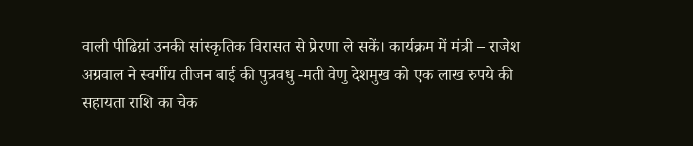वाली पीढिय़ां उनकी सांस्कृतिक विरासत से प्रेरणा ले सकें। कार्यक्रम में मंत्री – राजेश अग्रवाल ने स्वर्गीय तीजन बाई की पुत्रवधु -मती वेणु देशमुख को एक लाख रुपये की सहायता राशि का चेक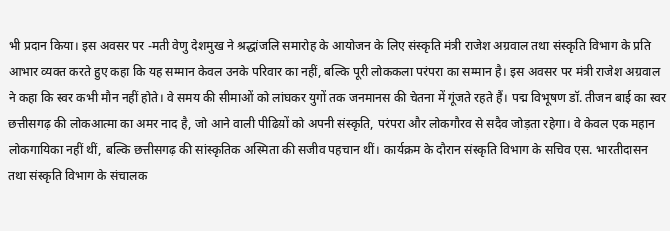भी प्रदान किया। इस अवसर पर -मती वेणु देशमुख ने श्रद्धांजलि समारोह के आयोजन के लिए संस्कृति मंत्री राजेश अग्रवाल तथा संस्कृति विभाग के प्रति आभार व्यक्त करते हुए कहा कि यह सम्मान केवल उनके परिवार का नहीं, बल्कि पूरी लोककला परंपरा का सम्मान है। इस अवसर पर मंत्री राजेश अग्रवाल ने कहा कि स्वर कभी मौन नहीं होते। वे समय की सीमाओं को लांघकर युगों तक जनमानस की चेतना में गूंजते रहते हैं। पद्म विभूषण डॉ. तीजन बाई का स्वर छत्तीसगढ़ की लोकआत्मा का अमर नाद है, जो आने वाली पीढिय़ों को अपनी संस्कृति, परंपरा और लोकगौरव से सदैव जोड़ता रहेगा। वे केवल एक महान लोकगायिका नहीं थीं, बल्कि छत्तीसगढ़ की सांस्कृतिक अस्मिता की सजीव पहचान थीं। कार्यक्रम के दौरान संस्कृति विभाग के सचिव एस. भारतीदासन तथा संस्कृति विभाग के संचालक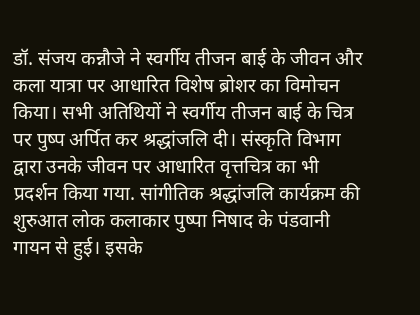डॉ. संजय कन्नौजे ने स्वर्गीय तीजन बाई के जीवन और कला यात्रा पर आधारित विशेष ब्रोशर का विमोचन किया। सभी अतिथियों ने स्वर्गीय तीजन बाई के चित्र पर पुष्प अर्पित कर श्रद्धांजलि दी। संस्कृति विभाग द्वारा उनके जीवन पर आधारित वृत्तचित्र का भी प्रदर्शन किया गया. सांगीतिक श्रद्धांजलि कार्यक्रम की शुरुआत लोक कलाकार पुष्पा निषाद के पंडवानी गायन से हुई। इसके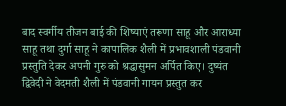बाद स्वर्गीय तीजन बाई की शिष्याएं तरूणा साहू और आराध्या साहू तथा दुर्गा साहू ने कापालिक शैली में प्रभावशाली पंडवानी प्रस्तुति देकर अपनी गुरु को श्रद्धासुमन अर्पित किए। दुष्यंत द्विवेदी ने वेदमती शैली में पंडवानी गायन प्रस्तुत कर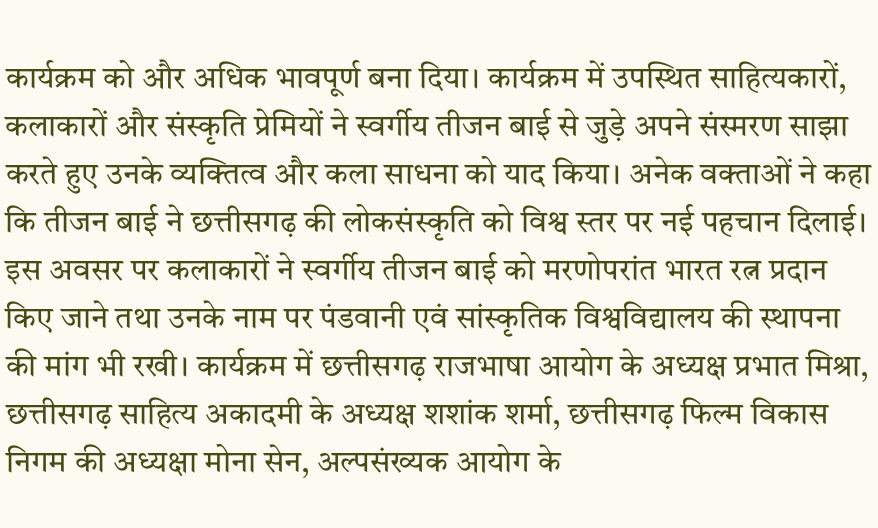कार्यक्रम को और अधिक भावपूर्ण बना दिया। कार्यक्रम में उपस्थित साहित्यकारों, कलाकारों और संस्कृति प्रेमियों ने स्वर्गीय तीजन बाई से जुड़े अपने संस्मरण साझा करते हुए उनके व्यक्तित्व और कला साधना को याद किया। अनेक वक्ताओं ने कहा कि तीजन बाई ने छत्तीसगढ़ की लोकसंस्कृति को विश्व स्तर पर नई पहचान दिलाई। इस अवसर पर कलाकारों ने स्वर्गीय तीजन बाई को मरणोपरांत भारत रत्न प्रदान किए जाने तथा उनके नाम पर पंडवानी एवं सांस्कृतिक विश्वविद्यालय की स्थापना की मांग भी रखी। कार्यक्रम में छत्तीसगढ़ राजभाषा आयोग के अध्यक्ष प्रभात मिश्रा, छत्तीसगढ़ साहित्य अकादमी के अध्यक्ष शशांक शर्मा, छत्तीसगढ़ फिल्म विकास निगम की अध्यक्षा मोना सेन, अल्पसंख्यक आयोग के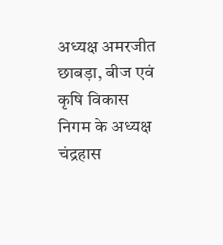अध्यक्ष अमरजीत छाबड़ा, बीज एवं कृषि विकास निगम के अध्यक्ष चंद्रहास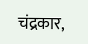चंद्रकार,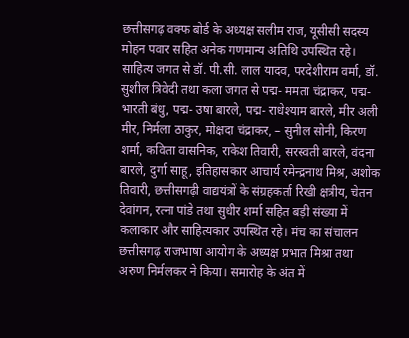छत्तीसगढ़ वक्फ बोर्ड के अध्यक्ष सलीम राज, यूसीसी सदस्य मोहन पवार सहित अनेक गणमान्य अतिथि उपस्थित रहे। साहित्य जगत से डॉ. पी.सी. लाल यादव, परदेशीराम वर्मा, डॉ. सुशील त्रिवेदी तथा कला जगत से पद्म- ममता चंद्राकर, पद्म- भारती बंधु, पद्म- उषा बारले, पद्म- राधेश्याम बारले, मीर अली मीर, निर्मला ठाकुर, मोक्षदा चंद्राकर, – सुनील सोनी, किरण शर्मा, कविता वासनिक, राकेश तिवारी, सरस्वती बारले, वंदना बारले, दुर्गा साहू, इतिहासकार आचार्य रमेन्द्रनाथ मिश्र, अशोक तिवारी, छत्तीसगढ़ी वाद्ययंत्रों के संग्रहकर्ता रिखी क्षत्रीय, चेतन देवांगन, रत्ना पांडे तथा सुधीर शर्मा सहित बड़ी संख्या में कलाकार और साहित्यकार उपस्थित रहे। मंच का संचालन छत्तीसगढ़ राजभाषा आयोग के अध्यक्ष प्रभात मिश्रा तथा अरुण निर्मलकर ने किया। समारोह के अंत में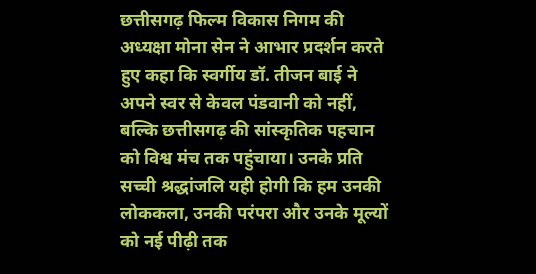छत्तीसगढ़ फिल्म विकास निगम की अध्यक्षा मोना सेन ने आभार प्रदर्शन करते हुए कहा कि स्वर्गीय डॉ. तीजन बाई ने अपने स्वर से केवल पंडवानी को नहीं, बल्कि छत्तीसगढ़ की सांस्कृतिक पहचान को विश्व मंच तक पहुंचाया। उनके प्रति सच्ची श्रद्धांजलि यही होगी कि हम उनकी लोककला, उनकी परंपरा और उनके मूल्यों को नई पीढ़ी तक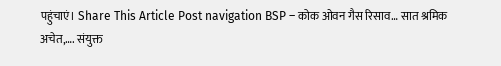पहुंचाएं। Share This Article Post navigation BSP – कोक ओवन गैस रिसाव… सात श्रमिक अचेत,…. संयुक्त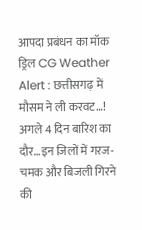आपदा प्रबंधन का मॉक ड्रिल CG Weather Alert : छत्तीसगढ़ में मौसम ने ली करवट…! अगले 4 दिन बारिश का दौर…इन जिलों में गरज-चमक और बिजली गिरने की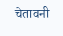चेतावनी